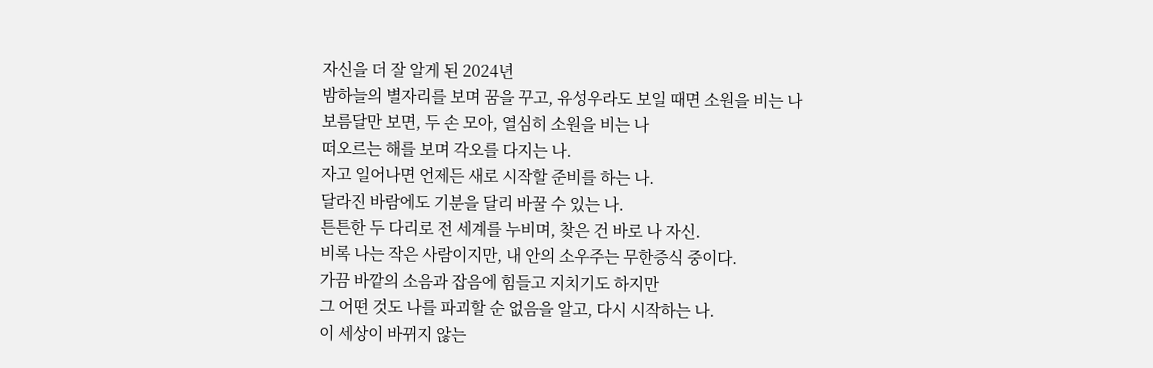자신을 더 잘 알게 된 2024년
밤하늘의 별자리를 보며 꿈을 꾸고, 유성우라도 보일 때면 소원을 비는 나
보름달만 보면, 두 손 모아, 열심히 소원을 비는 나
떠오르는 해를 보며 각오를 다지는 나.
자고 일어나면 언제든 새로 시작할 준비를 하는 나.
달라진 바람에도 기분을 달리 바꿀 수 있는 나.
튼튼한 두 다리로 전 세계를 누비며, 찾은 건 바로 나 자신.
비록 나는 작은 사람이지만, 내 안의 소우주는 무한증식 중이다.
가끔 바깥의 소음과 잡음에 힘들고 지치기도 하지만
그 어떤 것도 나를 파괴할 순 없음을 알고, 다시 시작하는 나.
이 세상이 바뀌지 않는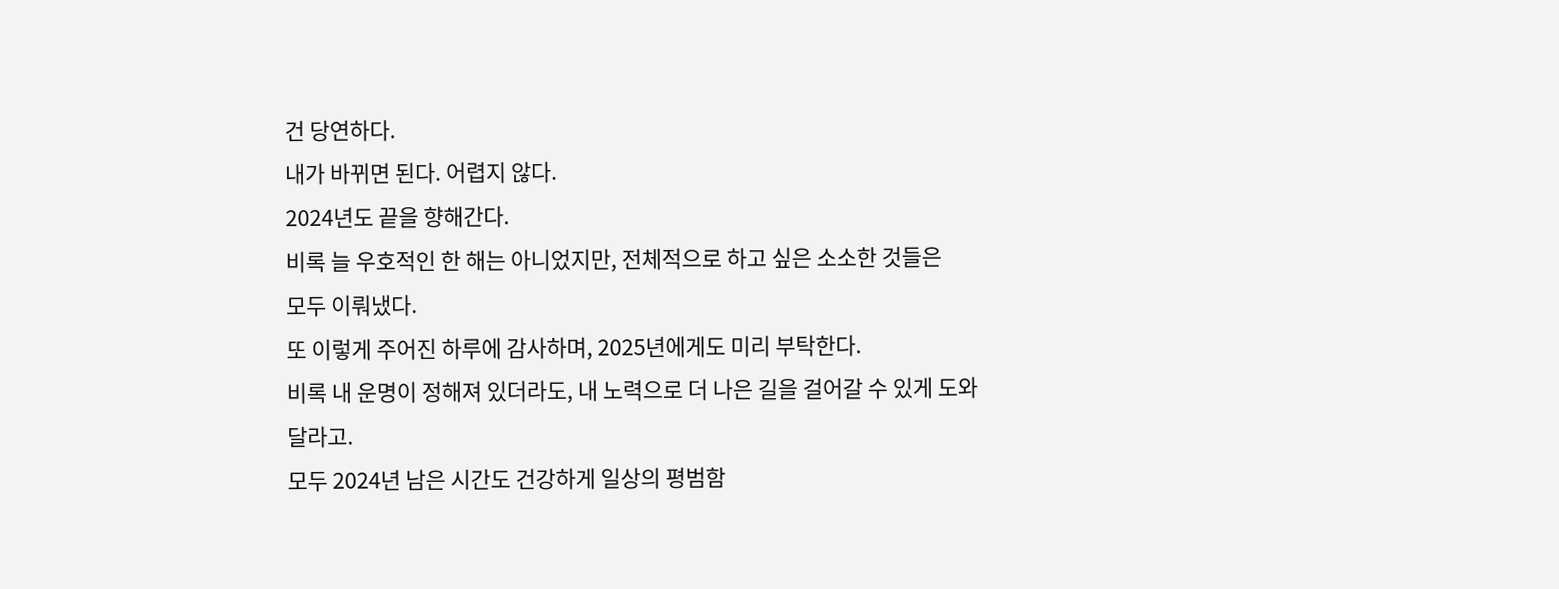건 당연하다.
내가 바뀌면 된다. 어렵지 않다.
2024년도 끝을 향해간다.
비록 늘 우호적인 한 해는 아니었지만, 전체적으로 하고 싶은 소소한 것들은
모두 이뤄냈다.
또 이렇게 주어진 하루에 감사하며, 2025년에게도 미리 부탁한다.
비록 내 운명이 정해져 있더라도, 내 노력으로 더 나은 길을 걸어갈 수 있게 도와달라고.
모두 2024년 남은 시간도 건강하게 일상의 평범함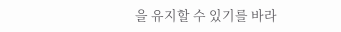을 유지할 수 있기를 바라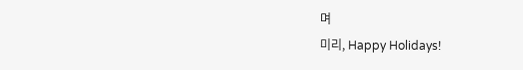며
미리, Happy Holidays!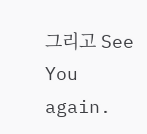그리고 See You again.